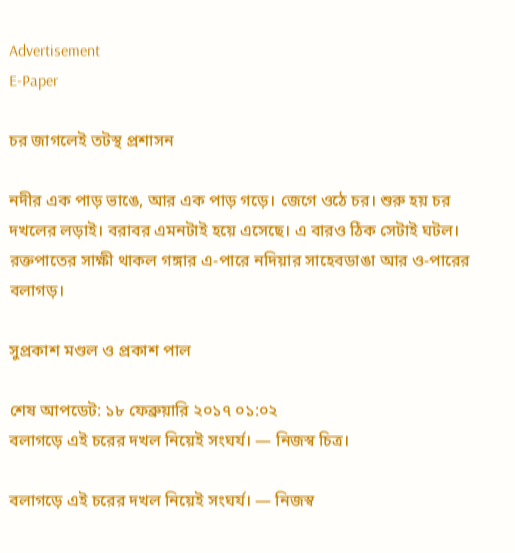Advertisement
E-Paper

চর জাগলেই তটস্থ প্রশাসন

নদীর এক পাড় ভাঙে, আর এক পাড় গড়ে। জেগে ওঠে চর। শুরু হয় চর দখলের লড়াই। বরাবর এমনটাই হয়ে এসেছে। এ বারও ঠিক সেটাই ঘটল। রক্তপাতের সাক্ষী থাকল গঙ্গার এ-পারে নদিয়ার সাহেবডাঙা আর ও-পারের বলাগড়।

সুপ্রকাশ মণ্ডল ও প্রকাশ পাল

শেষ আপডেট: ১৮ ফেব্রুয়ারি ২০১৭ ০১:০২
বলাগড়ে এই চরের দখল নিয়েই সংঘর্য। — নিজস্ব চিত্র।

বলাগড়ে এই চরের দখল নিয়েই সংঘর্য। — নিজস্ব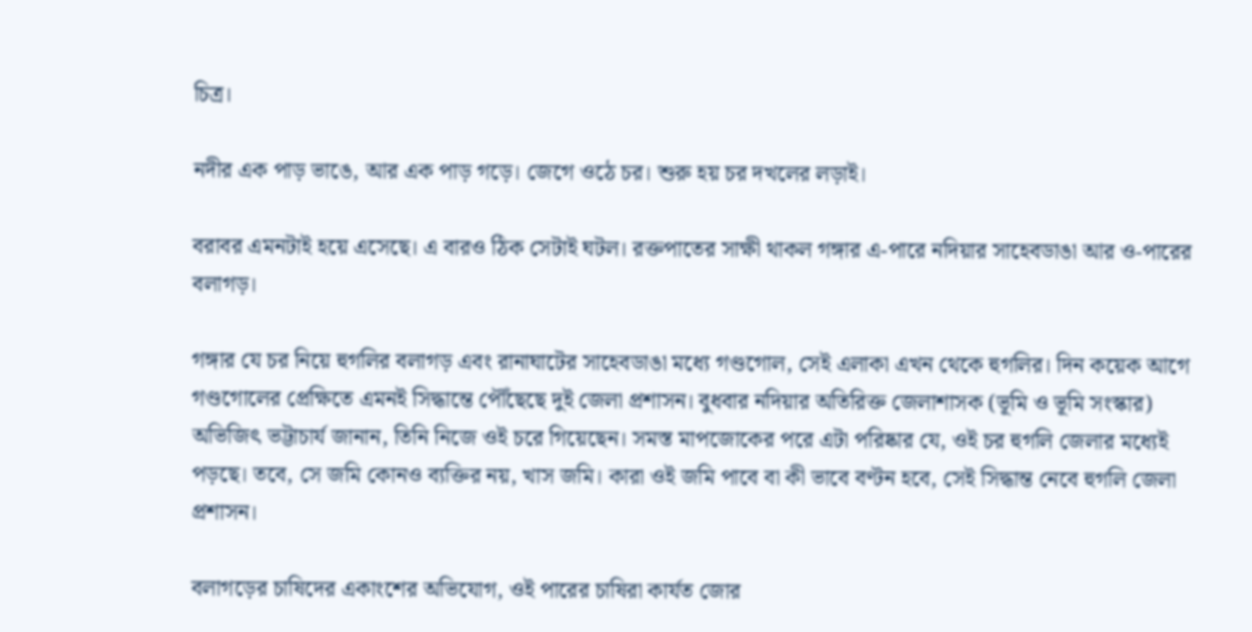চিত্র।

নদীর এক পাড় ভাঙে, আর এক পাড় গড়ে। জেগে ওঠে চর। শুরু হয় চর দখলের লড়াই।

বরাবর এমনটাই হয়ে এসেছে। এ বারও ঠিক সেটাই ঘটল। রক্তপাতের সাক্ষী থাকল গঙ্গার এ-পারে নদিয়ার সাহেবডাঙা আর ও-পারের বলাগড়।

গঙ্গার যে চর নিয়ে হুগলির বলাগড় এবং রানাঘাটের সাহেবডাঙা মধ্যে গণ্ডগোল, সেই এলাকা এখন থেকে হুগলির। দিন কয়েক আগে গণ্ডগোলের প্রেক্ষিতে এমনই সিদ্ধান্তে পৌঁছেছে দুই জেলা প্রশাসন। বুধবার নদিয়ার অতিরিক্ত জেলাশাসক (ভূমি ও ভূমি সংস্কার) অভিজিৎ ভট্টাচার্য জানান, তিনি নিজে ওই চরে গিয়েছেন। সমস্ত মাপজোকের পরে এটা পরিষ্কার যে, ওই চর হুগলি জেলার মধ্যেই পড়ছে। তবে, সে জমি কোনও ব্যক্তির নয়, খাস জমি। কারা ওই জমি পাবে বা কী ভাবে বণ্টন হবে, সেই সিদ্ধান্ত নেবে হুগলি জেলা প্রশাসন।

বলাগড়ের চাষিদের একাংশের অভিযোগ, ওই পারের চাষিরা কার্যত জোর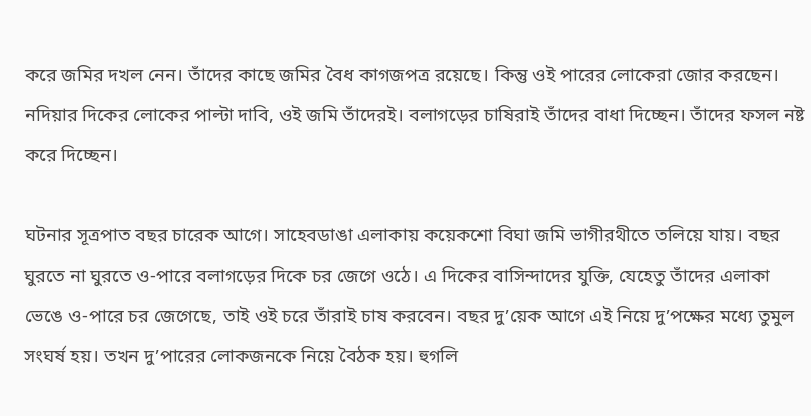করে জমির দখল নেন। তাঁদের কাছে জমির বৈধ কাগজপত্র রয়েছে। কিন্তু ওই পারের লোকেরা জোর করছেন। নদিয়ার দিকের লোকের পাল্টা দাবি, ওই জমি তাঁদেরই। বলাগড়ের চাষিরাই তাঁদের বাধা দিচ্ছেন। তাঁদের ফসল নষ্ট করে দিচ্ছেন।

ঘটনার সূত্রপাত বছর চারেক আগে। সাহেবডাঙা এলাকায় কয়েকশো বিঘা জমি ভাগীরথীতে তলিয়ে যায়। বছর ঘুরতে না ঘুরতে ও-পারে বলাগড়ের দিকে চর জেগে ওঠে। এ দিকের বাসিন্দাদের যুক্তি, যেহেতু তাঁদের এলাকা ভেঙে ও-পারে চর জেগেছে, তাই ওই চরে তাঁরাই চাষ করবেন। বছর দু’য়েক আগে এই নিয়ে দু’পক্ষের মধ্যে তুমুল সংঘর্ষ হয়। তখন দু’পারের লোকজনকে নিয়ে বৈঠক হয়। হুগলি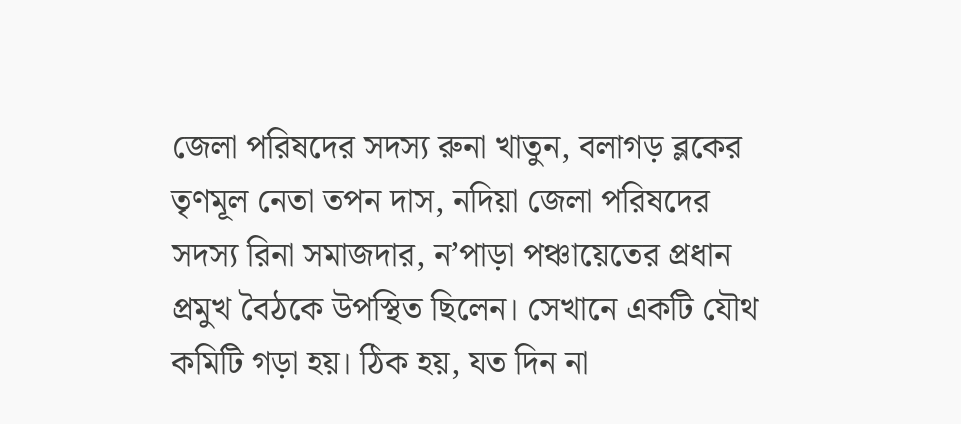জেলা পরিষদের সদস্য রুনা খাতুন, বলাগড় ব্লকের তৃণমূল নেতা তপন দাস, নদিয়া জেলা পরিষদের সদস্য রিনা সমাজদার, ন’পাড়া পঞ্চায়েতের প্রধান প্রমুখ বৈঠকে উপস্থিত ছিলেন। সেখানে একটি যৌথ কমিটি গড়া হয়। ঠিক হয়, যত দিন না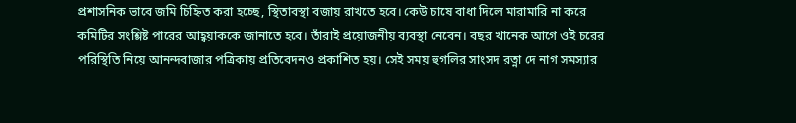প্রশাসনিক ভাবে জমি চিহ্নিত করা হচ্ছে, স্থিতাবস্থা বজায় রাখতে হবে। কেউ চাষে বাধা দিলে মারামারি না করে কমিটির সংশ্লিষ্ট পারের আহ্বয়াককে জানাতে হবে। তাঁরাই প্রয়োজনীয় ব্যবস্থা নেবেন। বছর খানেক আগে ওই চরের পরিস্থিতি নিয়ে আনন্দবাজার পত্রিকায় প্রতিবেদনও প্রকাশিত হয়। সেই সময় হুগলির সাংসদ রত্না দে নাগ সমস্যার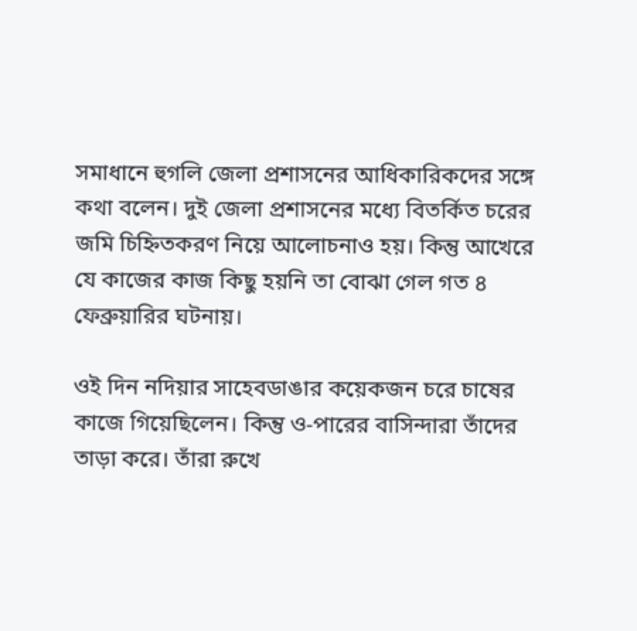সমাধানে হুগলি জেলা প্রশাসনের আধিকারিকদের সঙ্গে কথা বলেন। দুই জেলা প্রশাসনের মধ্যে বিতর্কিত চরের জমি চিহ্নিতকরণ নিয়ে আলোচনাও হয়। কিন্তু আখেরে যে কাজের কাজ কিছু হয়নি তা বোঝা গেল গত ৪ ফেব্রুয়ারির ঘটনায়।

ওই দিন নদিয়ার সাহেবডাঙার কয়েকজন চরে চাষের কাজে গিয়েছিলেন। কিন্তু ও-পারের বাসিন্দারা তাঁদের তাড়া করে। তাঁরা রুখে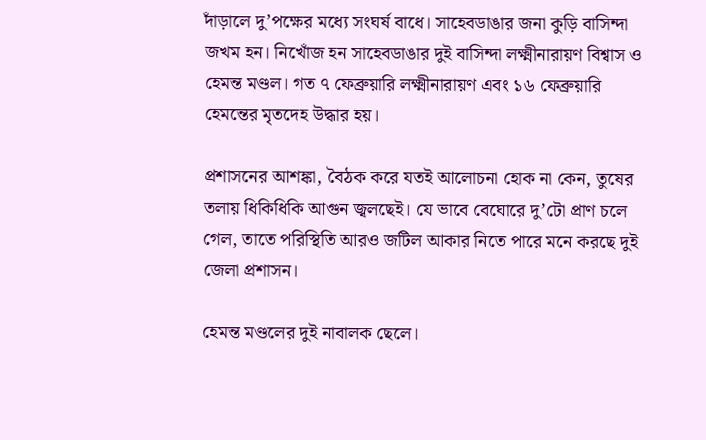দাঁড়ালে দু’পক্ষের মধ্যে সংঘর্ষ বাধে। সাহেবডাঙার জনা কুড়ি বাসিন্দা জখম হন। নিখোঁজ হন সাহেবডাঙার দুই বাসিন্দা লক্ষ্মীনারায়ণ বিশ্বাস ও হেমন্ত মণ্ডল। গত ৭ ফেব্রুয়ারি লক্ষ্মীনারায়ণ এবং ১৬ ফেব্রুয়ারি হেমন্তের মৃতদেহ উদ্ধার হয়।

প্রশাসনের আশঙ্কা, বৈঠক করে যতই আলোচনা হোক না কেন, তুষের তলায় ধিকিধিকি আগুন জ্বলছেই। যে ভাবে বেঘোরে দু’টো প্রাণ চলে গেল, তাতে পরিস্থিতি আরও জটিল আকার নিতে পারে মনে করছে দুই জেলা প্রশাসন।

হেমন্ত মণ্ডলের দুই নাবালক ছেলে।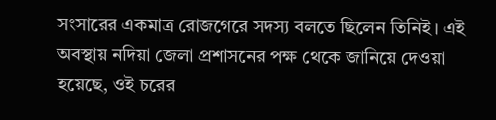সংসারের একমাত্র রোজগেরে সদস্য বলতে ছিলেন তিনিই। এই অবস্থায় নদিয়া জেলা প্রশাসনের পক্ষ থেকে জানিয়ে দেওয়া হয়েছে, ওই চরের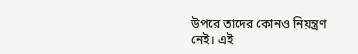উপরে তাদের কোনও নিয়ন্ত্রণ নেই। এই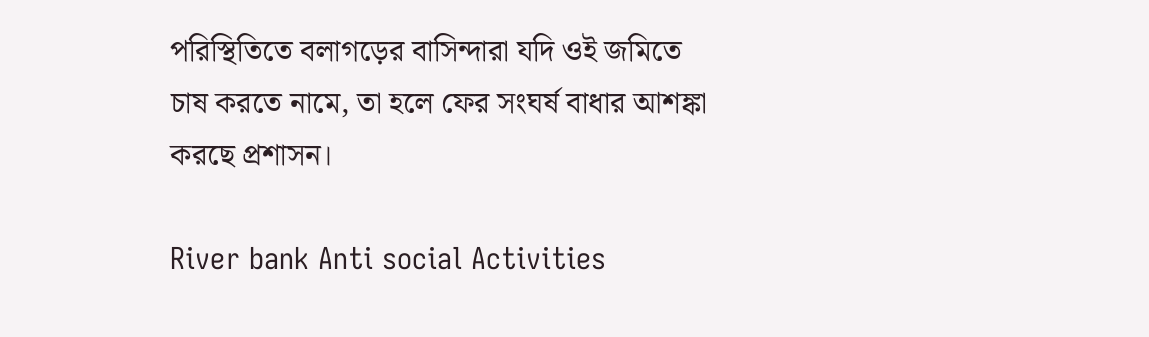পরিস্থিতিতে বলাগড়ের বাসিন্দারা যদি ওই জমিতে চাষ করতে নামে, তা হলে ফের সংঘর্ষ বাধার আশঙ্কা করছে প্রশাসন।

River bank Anti social Activities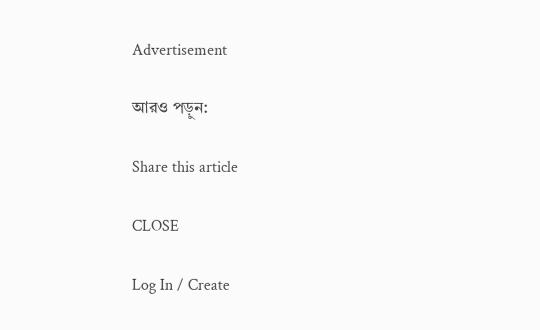Advertisement

আরও পড়ুন:

Share this article

CLOSE

Log In / Create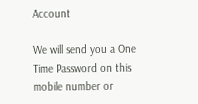Account

We will send you a One Time Password on this mobile number or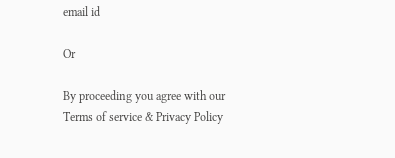email id

Or

By proceeding you agree with our Terms of service & Privacy Policy